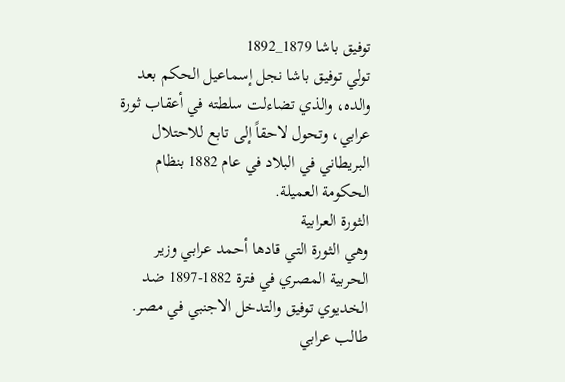توفيق باشا 1879_1892
تولي توفيق باشا نجل إسماعيل الحكم بعد والده، والذي تضاءلت سلطته في أعقاب ثورة عرابي، وتحول لاحقاً إلى تابع للاحتلال البريطاني في البلاد في عام 1882 بنظام الحكومة العميلة.
الثورة العرابية
وهي الثورة التي قادها أحمد عرابي وزير الحربية المصري في فترة 1882-1897 ضد الخديوي توفيق والتدخل الاجنبي في مصر.
طالب عرابي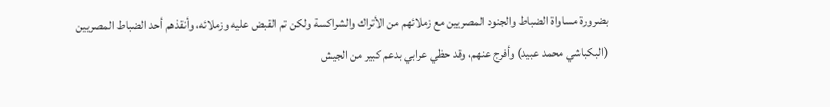بضرورة مساواة الضباط والجنود المصريين مع زملائهم من الأتراك والشراكسة ولكن تم القبض عليه وزملائه، وأنقذهم أحد الضباط المصريين (البكباشي محمد عبيد) وأفرج عنهم، وقد حظي عرابي بدعم كبير من الجيش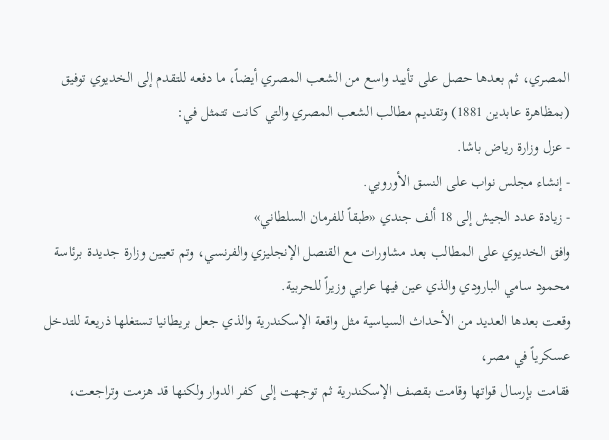المصري، ثم بعدها حصل على تأييد واسع من الشعب المصري أيضاً، ما دفعه للتقدم إلى الخديوي توفيق (بمظاهرة عابدين 1881) وتقديم مطالب الشعب المصري والتي كانت تتمثل في:
- عزل وزارة رياض باشا.
- إنشاء مجلس نواب على النسق الأوروبي.
- زيادة عدد الجيش إلى 18 ألف جندي «طبقاً للفرمان السلطاني»
وافق الخديوي على المطالب بعد مشاورات مع القنصل الإنجليزي والفرنسي، وتم تعيين وزارة جديدة برئاسة محمود سامي البارودي والذي عين فيها عرابي وزيراً للحربية.
وقعت بعدها العديد من الأحداث السياسية مثل واقعة الإسكندرية والذي جعل بريطانيا تستغلها ذريعة للتدخل عسكرياً في مصر،
فقامت بإرسال قواتها وقامت بقصف الإسكندرية ثم توجهت إلى كفر الدوار ولكنها قد هزمت وتراجعت،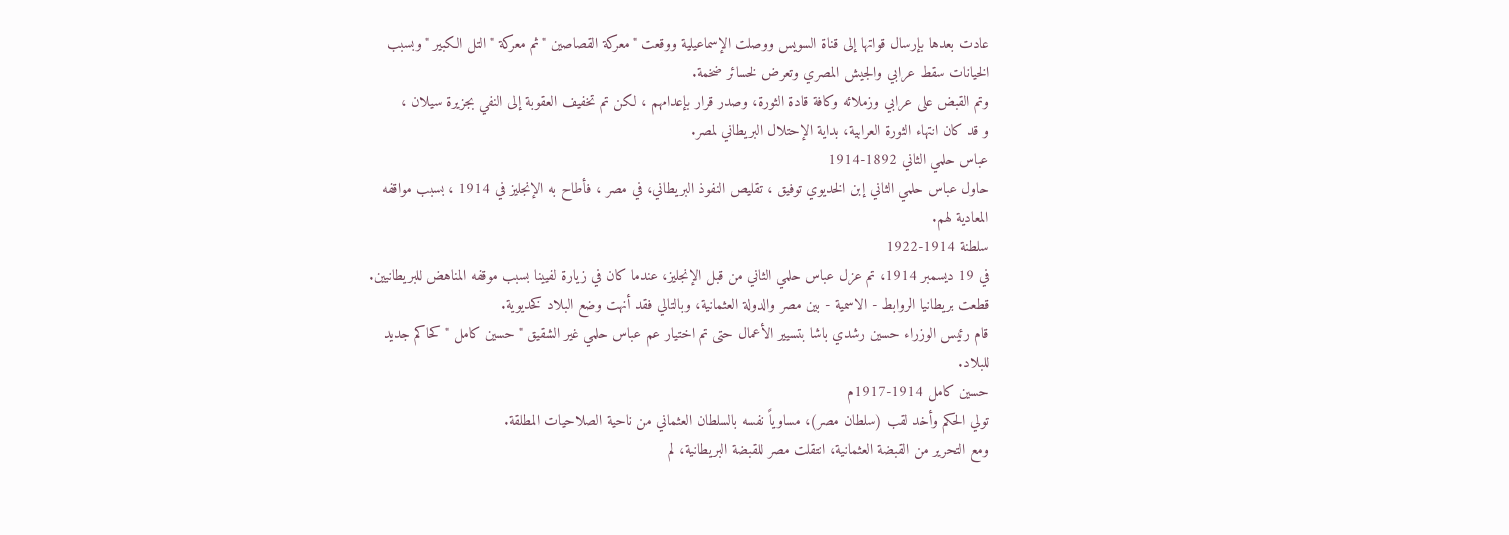عادت بعدها بإرسال قواتها إلى قناة السويس ووصلت الإسماعيلية ووقعت "معركة القصاصين "ثم معركة "التل الكبير "وبسبب الخيانات سقط عرابي والجيش المصري وتعرض لخسائر ضخمة.
وتم القبض على عرابي وزملائه وكافة قادة الثورة، وصدر قرار بإعدامهم ، لكن تم تخفيف العقوبة إلى النفي بجزيرة سيلان ،
و قد كان انتهاء الثورة العرابية، بداية الإحتلال البريطاني لمصر.
عباس حلمي الثاني 1892-1914
حاول عباس حلمي الثاني إبن الخديوي توفيق ، تقليص النفوذ البريطاني، في مصر ، فأطاح به الإنجليز في 1914 ، بسبب مواقفه المعادية لهم.
سلطنة 1914-1922
في 19 ديسمبر 1914، تم عزل عباس حلمي الثاني من قبل الإنجليز، عندما كان في زيارة لفيينا بسبب موقفه المناهض للبريطانيين.
قطعت بريطانيا الروابط - الاسمية - بين مصر والدولة العثمانية، وبالتالي فقد أنهت وضع البلاد كخديوية.
قام رئيس الوزراء حسين رشدي باشا بتسيير الأعمال حتى تم اختيار عم عباس حلمي غير الشقيق "حسين كامل " كحاكم جديد للبلاد.
حسين كامل 1914-1917م
تولي الحكم وأخد لقب (سلطان مصر)، مساوياً نفسه بالسلطان العثماني من ناحية الصلاحيات المطلقة.
ومع التحرير من القبضة العثمانية، انتقلت مصر للقبضة البريطانية، لم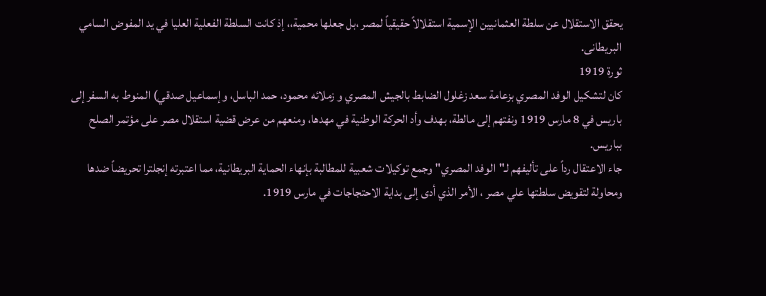يحقق الاستقلال عن سلطة العثمانيين الإسمية استقلالاً حقيقياً لمصر ،بل جعلها محمية،، إذ كانت السلطة الفعلية العليا في يد المفوض السامي البريطانى.
ثورة 1919
كان لتشكيل الوفد المصري بزعامة سعد زغلول الضابط بالجيش المصري و زملائه محمود، حمد الباسل، وإسماعيل صدقي) المنوط به السفر إلى باريس في 8 مارس 1919 ونفتهم إلى مالطة، بهدف وأد الحركة الوطنية في مهدها، ومنعهم من عرض قضية استقلال مصر على مؤتمر الصلح بباريس.
جاء الاعتقال رداً على تأليفهم لـ"الوفد المصري" وجمع توكيلات شعبية للمطالبة بإنهاء الحماية البريطانية، مما اعتبرته إنجلترا تحريضاً ضدها ومحاولة لتقويض سلطتها علي مصر ، الأمر الذي أدى إلى بداية الاحتجاجات في مارس 1919.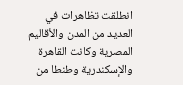انطلقت تظاهرات في العديد من المدن والأقاليم المصرية وكانت القاهرة والإسكندرية وطنطا من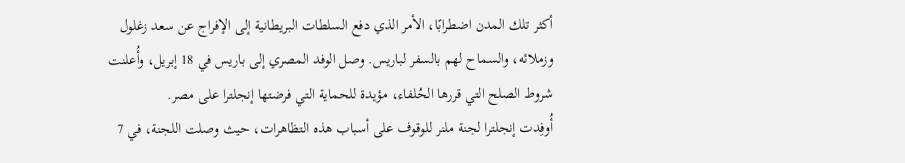أكثر تلك المدن اضطرابًا، الأمر الذي دفع السلطات البريطانية إلى الإفراج عن سعد زغلول وزملائه، والسماح لهم بالسفر لباريس. وصل الوفد المصري إلى باريس في 18 إبريل، وأُعلنت شروط الصلح التي قررها الحُلفاء، مؤيدة للحماية التي فرضتها إنجلترا على مصر.
أُوفِدت إنجلترا لجنة ملنر للوقوف على أسباب هذه التظاهرات، حيث وصلت اللجنة، في 7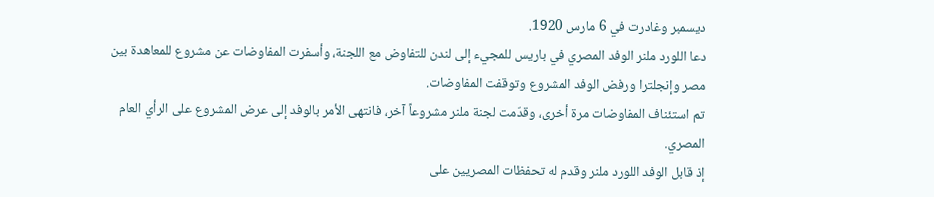ديسمبر وغادرت في 6 مارس 1920.
دعا اللورد ملنر الوفد المصري في باريس للمجيء إلى لندن للتفاوض مع اللجنة، وأسفرت المفاوضات عن مشروع للمعاهدة بين مصر وإنجلترا ورفض الوفد المشروع وتوقفت المفاوضات.
تم استئناف المفاوضات مرة أخرى، وقدّمت لجنة ملنر مشروعاً آخر، فانتهى الأمر بالوفد إلى عرض المشروع على الرأي العام المصري.
إذ قابل الوفد اللورد ملنر وقدم له تحفظات المصريين على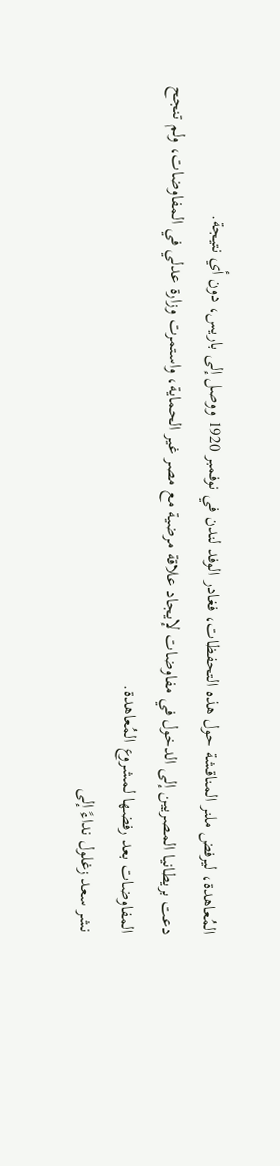المُعاهدة، ليرفض ملنر المناقشة حول هذه التحفظات، فغادر الوفد لندن في نوفمبر 1920 ووصل إلى باريس، دون أي نتيجة.
دعت بريطانيا المصريين إلى الدخول في مفاوضات لإيجاد علاقة مرضية مع مصر غير الحماية، واستمرت وزارة عدلي في المفاوضات، ولم تنجح المفاوضات بعد رفضها لمشروع المُعاهدة.
نشر سعد زغلول نداءً إلى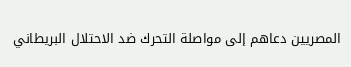المصريين دعاهم إلى مواصلة التحرك ضد الاحتلال البريطاني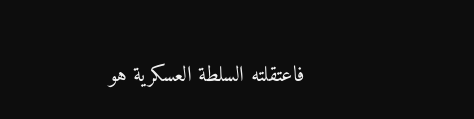فاعتقلته السلطة العسكرية هو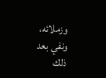وزملائه، ونفي بعد ذلك